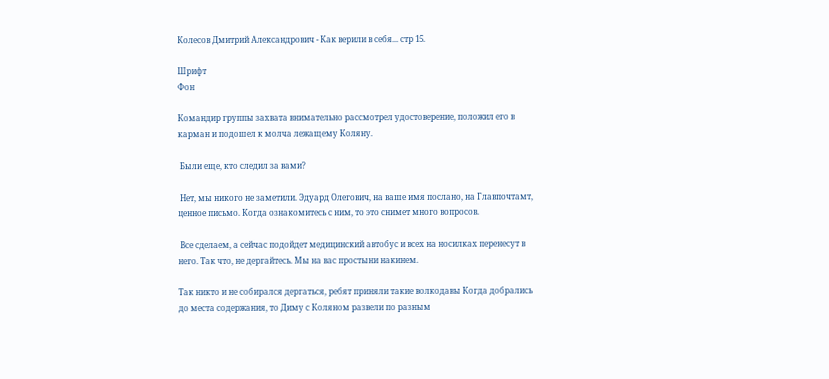Колесов Дмитрий Александрович - Как верили в себя... стр 15.

Шрифт
Фон

Командир группы захвата внимательно рассмотрел удостоверение, положил его в карман и подошел к молча лежащему Коляну.

 Были еще, кто следил за вами?

 Нет, мы никого не заметили. Эдуард Олегович, на ваше имя послано, на Главпочтамт, ценное письмо. Когда ознакомитесь с ним, то это снимет много вопросов.

 Все сделаем, а сейчас подойдет медицинский автобус и всех на носилках перенесут в него. Так что, не дергайтесь. Мы на вас простыни накинем.

Так никто и не собирался дергаться, ребят приняли такие волкодавы Когда добрались до места содержания, то Диму с Коляном развели по разным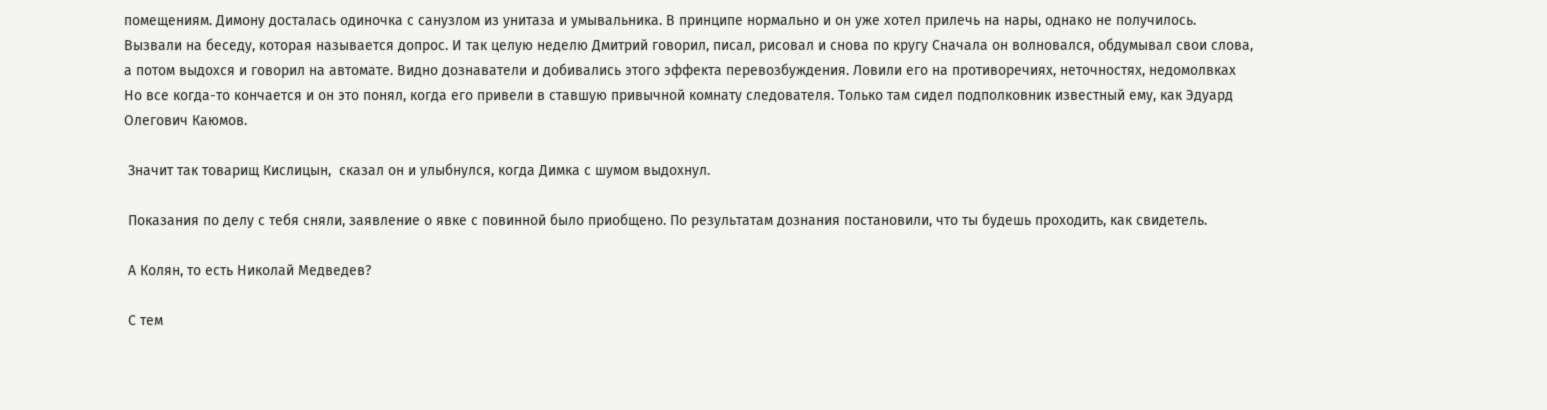помещениям. Димону досталась одиночка с санузлом из унитаза и умывальника. В принципе нормально и он уже хотел прилечь на нары, однако не получилось. Вызвали на беседу, которая называется допрос. И так целую неделю Дмитрий говорил, писал, рисовал и снова по кругу Сначала он волновался, обдумывал свои слова, а потом выдохся и говорил на автомате. Видно дознаватели и добивались этого эффекта перевозбуждения. Ловили его на противоречиях, неточностях, недомолвках Но все когда-то кончается и он это понял, когда его привели в ставшую привычной комнату следователя. Только там сидел подполковник известный ему, как Эдуард Олегович Каюмов.

 Значит так товарищ Кислицын,  сказал он и улыбнулся, когда Димка с шумом выдохнул.

 Показания по делу с тебя сняли, заявление о явке с повинной было приобщено. По результатам дознания постановили, что ты будешь проходить, как свидетель.

 А Колян, то есть Николай Медведев?

 С тем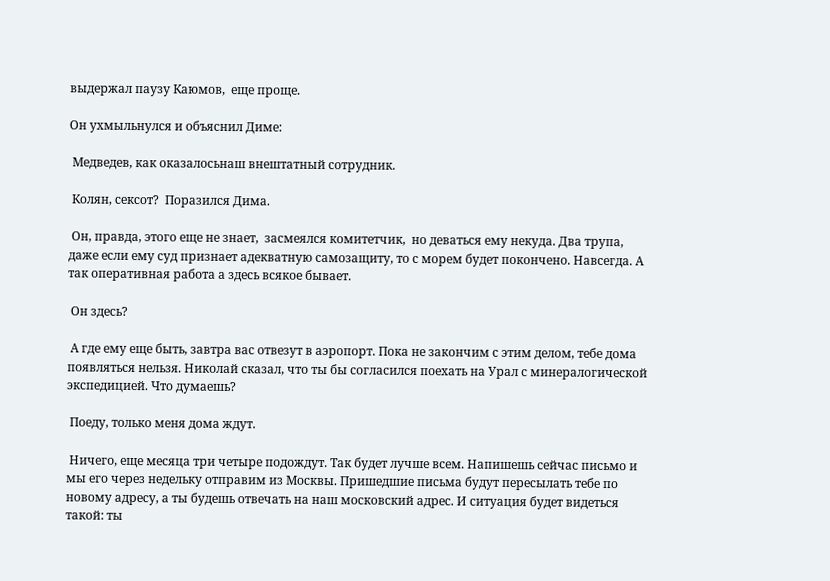выдержал паузу Каюмов,  еще проще.

Он ухмыльнулся и объяснил Диме:

 Медведев, как оказалосьнаш внештатный сотрудник.

 Колян, сексот?  Поразился Дима.

 Он, правда, этого еще не знает,  засмеялся комитетчик,  но деваться ему некуда. Два трупа, даже если ему суд признает адекватную самозащиту, то с морем будет покончено. Навсегда. А так оперативная работа а здесь всякое бывает.

 Он здесь?

 А где ему еще быть, завтра вас отвезут в аэропорт. Пока не закончим с этим делом, тебе дома появляться нельзя. Николай сказал, что ты бы согласился поехать на Урал с минералогической экспедицией. Что думаешь?

 Поеду, только меня дома ждут.

 Ничего, еще месяца три четыре подождут. Так будет лучше всем. Напишешь сейчас письмо и мы его через недельку отправим из Москвы. Пришедшие письма будут пересылать тебе по новому адресу, а ты будешь отвечать на наш московский адрес. И ситуация будет видеться такой: ты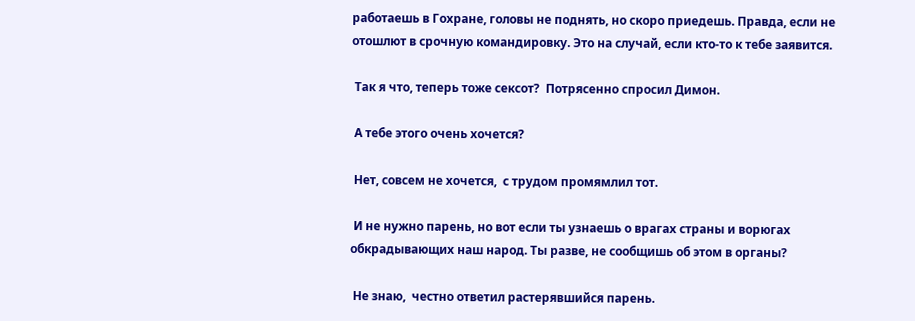работаешь в Гохране, головы не поднять, но скоро приедешь. Правда, если не отошлют в срочную командировку. Это на случай, если кто-то к тебе заявится.

 Так я что, теперь тоже сексот?  Потрясенно спросил Димон.

 А тебе этого очень хочется?

 Нет, совсем не хочется,  с трудом промямлил тот.

 И не нужно парень, но вот если ты узнаешь о врагах страны и ворюгах обкрадывающих наш народ. Ты разве, не сообщишь об этом в органы?

 Не знаю,  честно ответил растерявшийся парень.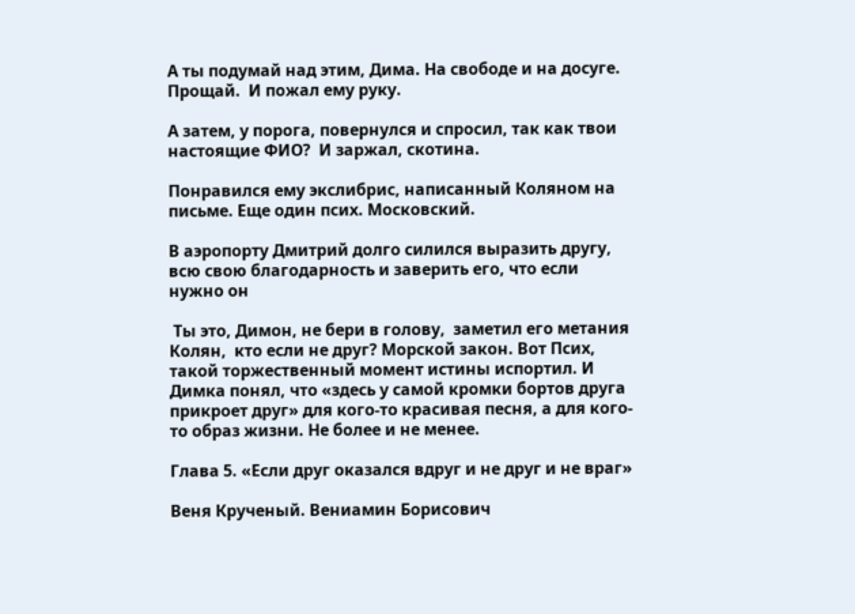А ты подумай над этим, Дима. На свободе и на досуге. Прощай.  И пожал ему руку.

А затем, у порога, повернулся и спросил, так как твои настоящие ФИО?  И заржал, скотина.

Понравился ему экслибрис, написанный Коляном на письме. Еще один псих. Московский.

В аэропорту Дмитрий долго силился выразить другу, всю свою благодарность и заверить его, что если нужно он

 Ты это, Димон, не бери в голову,  заметил его метания Колян,  кто если не друг? Морской закон. Вот Псих, такой торжественный момент истины испортил. И Димка понял, что «здесь у самой кромки бортов друга прикроет друг» для кого-то красивая песня, а для кого-то образ жизни. Не более и не менее.

Глава 5. «Если друг оказался вдруг и не друг и не враг»

Веня Крученый. Вениамин Борисович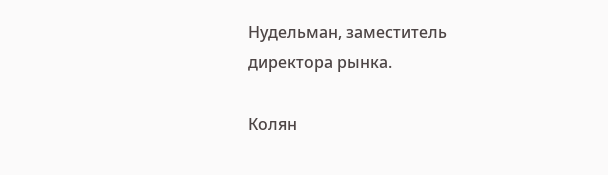Нудельман, заместитель директора рынка.

Колян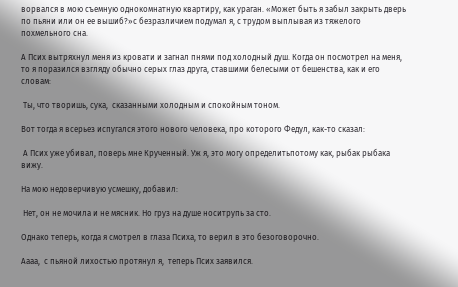ворвался в мою съемную однокомнатную квартиру, как ураган. «Может быть я забыл закрыть дверь по пьяни или он ее вышиб?»с безразличием подумал я, с трудом выплывая из тяжелого похмельного сна.

А Псих вытряхнул меня из кровати и загнал пнями под холодный душ. Когда он посмотрел на меня, то я поразился взгляду обычно серых глаз друга, ставшими белесыми от бешенства, как и его словам:

 Ты, что творишь, сука,  сказанными холодным и спокойным тоном.

Вот тогда я всерьез испугался этого нового человека, про которого Федул, как-то сказал:

 А Псих уже убивал, поверь мне Крученный. Уж я, это могу определитьпотому как, рыбак рыбака вижу.

На мою недоверчивую усмешку, добавил:

 Нет, он не мочила и не мясник. Но груз на душе носитрупь за сто.

Однако теперь, когда я смотрел в глаза Психа, то верил в это безоговорочно.

Аааа,  с пьяной лихостью протянул я,  теперь Псих заявился.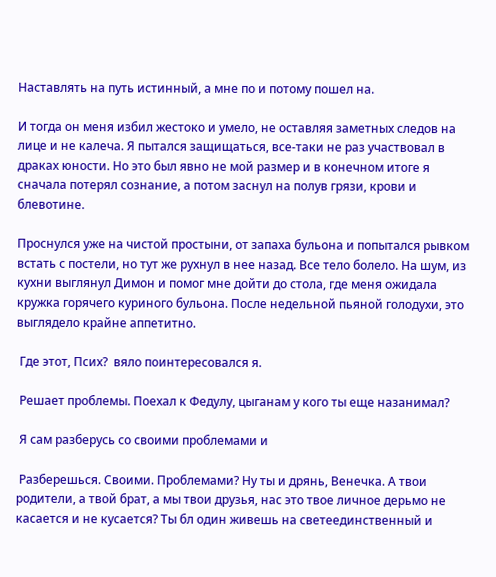Наставлять на путь истинный, а мне по и потому пошел на.

И тогда он меня избил жестоко и умело, не оставляя заметных следов на лице и не калеча. Я пытался защищаться, все-таки не раз участвовал в драках юности. Но это был явно не мой размер и в конечном итоге я сначала потерял сознание, а потом заснул на полув грязи, крови и блевотине.

Проснулся уже на чистой простыни, от запаха бульона и попытался рывком встать с постели, но тут же рухнул в нее назад. Все тело болело. На шум, из кухни выглянул Димон и помог мне дойти до стола, где меня ожидала кружка горячего куриного бульона. После недельной пьяной голодухи, это выглядело крайне аппетитно.

 Где этот, Псих?  вяло поинтересовался я.

 Решает проблемы. Поехал к Федулу, цыганам у кого ты еще назанимал?

 Я сам разберусь со своими проблемами и

 Разберешься. Своими. Проблемами? Ну ты и дрянь, Венечка. А твои родители, а твой брат, а мы твои друзья, нас это твое личное дерьмо не касается и не кусается? Ты бл один живешь на светеединственный и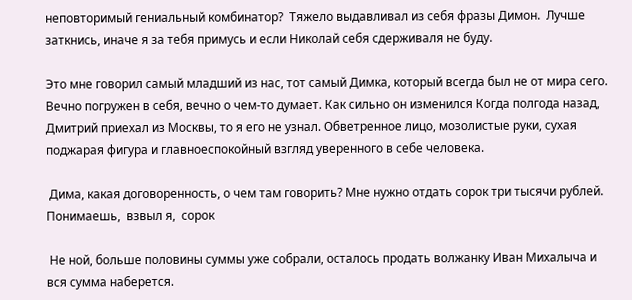неповторимый гениальный комбинатор?  Тяжело выдавливал из себя фразы Димон.  Лучше заткнись, иначе я за тебя примусь и если Николай себя сдерживаля не буду.

Это мне говорил самый младший из нас, тот самый Димка, который всегда был не от мира сего. Вечно погружен в себя, вечно о чем-то думает. Как сильно он изменился Когда полгода назад, Дмитрий приехал из Москвы, то я его не узнал. Обветренное лицо, мозолистые руки, сухая поджарая фигура и главноеспокойный взгляд уверенного в себе человека.

 Дима, какая договоренность, о чем там говорить? Мне нужно отдать сорок три тысячи рублей. Понимаешь,  взвыл я,  сорок

 Не ной, больше половины суммы уже собрали, осталось продать волжанку Иван Михалыча и вся сумма наберется.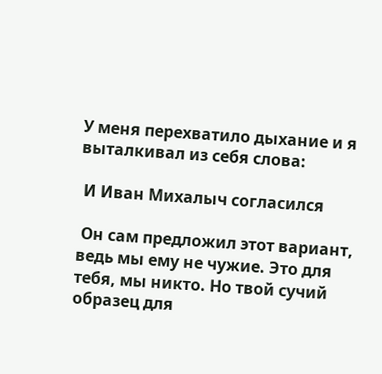У меня перехватило дыхание и я выталкивал из себя слова:

 И Иван Михалыч согласился

 Он сам предложил этот вариант, ведь мы ему не чужие. Это для тебя, мы никто. Но твой сучий образец для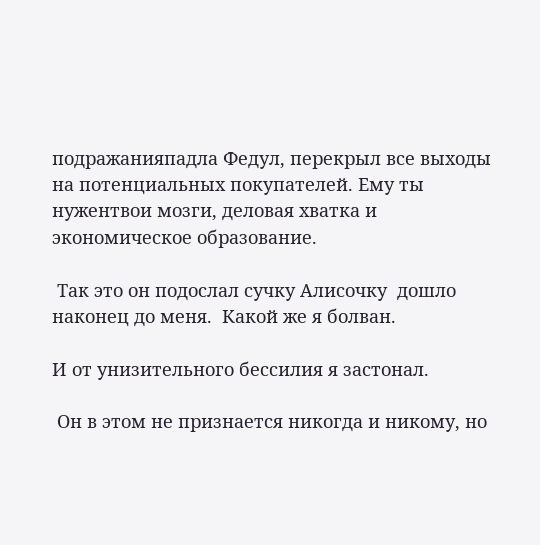подражанияпадла Федул, перекрыл все выходы на потенциальных покупателей. Ему ты нужентвои мозги, деловая хватка и экономическое образование.

 Так это он подослал сучку Алисочку  дошло наконец до меня.  Какой же я болван.

И от унизительного бессилия я застонал.

 Он в этом не признается никогда и никому, но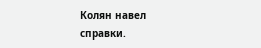Колян навел справки.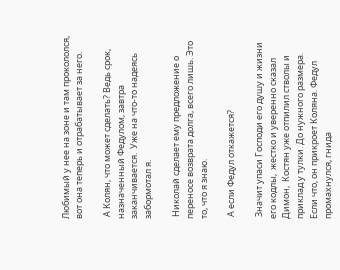Любимый у нее на зоне и там прокололся, вот она теперь и отрабатывает за него.

 А Колян, что может сделать? Ведь срок, назначенный Федулом, завтра заканчивается.  Уже на что-то надеясь забормотал я.

 Николай сделает ему предложение о переносе возврата долга, всего лишь. Это то, что я знаю.

 А если Федул откажется?

 Значит упаси Господи его душу и жизни его кодлы,  жестко и уверенно сказал Димон,  Костян уже отпилил стволы и приклад у тулки. До нужного размера. Если что, он прикроет Коляна. Федул промахнулся, гнида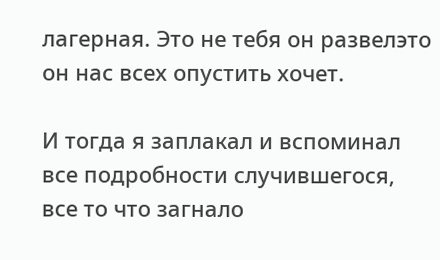лагерная. Это не тебя он развелэто он нас всех опустить хочет.

И тогда я заплакал и вспоминал все подробности случившегося, все то что загнало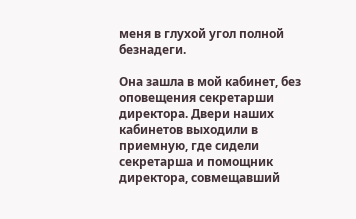меня в глухой угол полной безнадеги.

Она зашла в мой кабинет, без оповещения секретарши директора. Двери наших кабинетов выходили в приемную, где сидели секретарша и помощник директора, совмещавший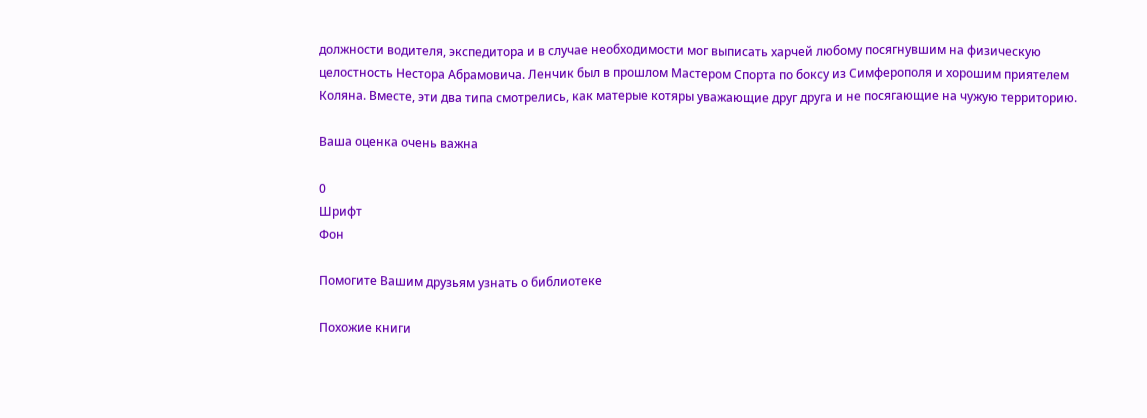должности водителя, экспедитора и в случае необходимости мог выписать харчей любому посягнувшим на физическую целостность Нестора Абрамовича. Ленчик был в прошлом Мастером Спорта по боксу из Симферополя и хорошим приятелем Коляна. Вместе, эти два типа смотрелись, как матерые котяры уважающие друг друга и не посягающие на чужую территорию.

Ваша оценка очень важна

0
Шрифт
Фон

Помогите Вашим друзьям узнать о библиотеке

Похожие книги